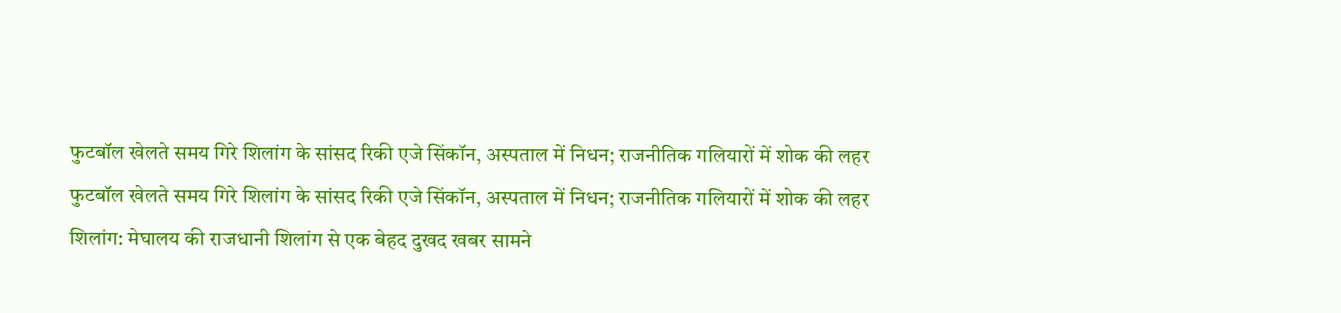फुटबॉल खेलते समय गिरे शिलांग के सांसद रिकी एजे सिंकॉन, अस्पताल में निधन; राजनीतिक गलियारों में शोक की लहर
फुटबॉल खेलते समय गिरे शिलांग के सांसद रिकी एजे सिंकॉन, अस्पताल में निधन; राजनीतिक गलियारों में शोक की लहर
शिलांग: मेघालय की राजधानी शिलांग से एक बेहद दुखद खबर सामने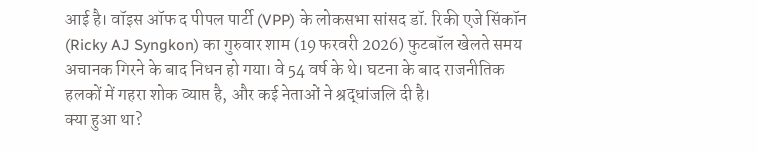आई है। वॉइस ऑफ द पीपल पार्टी (VPP) के लोकसभा सांसद डॉ. रिकी एजे सिंकॉन (Ricky AJ Syngkon) का गुरुवार शाम (19 फरवरी 2026) फुटबॉल खेलते समय अचानक गिरने के बाद निधन हो गया। वे 54 वर्ष के थे। घटना के बाद राजनीतिक हलकों में गहरा शोक व्याप्त है, और कई नेताओं ने श्रद्धांजलि दी है।
क्या हुआ था?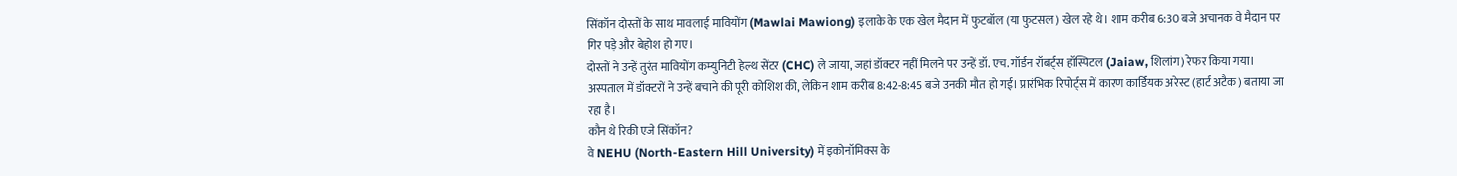सिंकॉन दोस्तों के साथ मावलाई मावियोंग (Mawlai Mawiong) इलाके के एक खेल मैदान में फुटबॉल (या फुटसल) खेल रहे थे। शाम करीब 6:30 बजे अचानक वे मैदान पर गिर पड़े और बेहोश हो गए।
दोस्तों ने उन्हें तुरंत मावियोंग कम्युनिटी हेल्थ सेंटर (CHC) ले जाया, जहां डॉक्टर नहीं मिलने पर उन्हें डॉ. एच. गॉर्डन रॉबर्ट्स हॉस्पिटल (Jaiaw, शिलांग) रेफर किया गया।
अस्पताल में डॉक्टरों ने उन्हें बचाने की पूरी कोशिश की, लेकिन शाम करीब 8:42-8:45 बजे उनकी मौत हो गई। प्रारंभिक रिपोर्ट्स में कारण कार्डियक अरेस्ट (हार्ट अटैक) बताया जा रहा है।
कौन थे रिकी एजे सिंकॉन?
वे NEHU (North-Eastern Hill University) में इकोनॉमिक्स के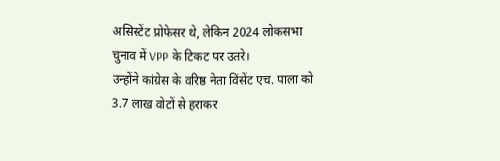असिस्टेंट प्रोफेसर थे, लेकिन 2024 लोकसभा चुनाव में VPP के टिकट पर उतरे।
उन्होंने कांग्रेस के वरिष्ठ नेता विंसेंट एच. पाला को 3.7 लाख वोटों से हराकर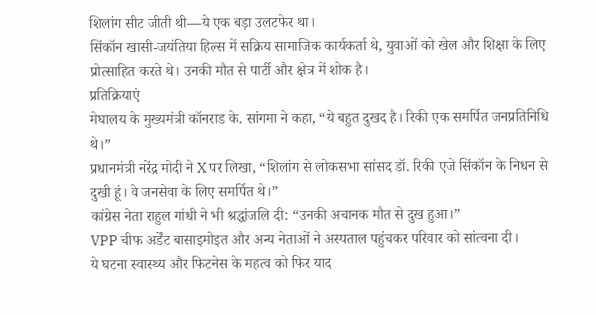शिलांग सीट जीती थी—ये एक बड़ा उलटफेर था।
सिंकॉन खासी-जयंतिया हिल्स में सक्रिय सामाजिक कार्यकर्ता थे, युवाओं को खेल और शिक्षा के लिए प्रोत्साहित करते थे। उनकी मौत से पार्टी और क्षेत्र में शोक है।
प्रतिक्रियाएं
मेघालय के मुख्यमंत्री कॉनराड के. सांगमा ने कहा, “ये बहुत दुखद है। रिकी एक समर्पित जनप्रतिनिधि थे।”
प्रधानमंत्री नरेंद्र मोदी ने X पर लिखा, “शिलांग से लोकसभा सांसद डॉ. रिकी एजे सिंकॉन के निधन से दुखी हूं। वे जनसेवा के लिए समर्पित थे।”
कांग्रेस नेता राहुल गांधी ने भी श्रद्धांजलि दी: “उनकी अचानक मौत से दुख हुआ।”
VPP चीफ अर्डेंट बासाइमोइत और अन्य नेताओं ने अस्पताल पहुंचकर परिवार को सांत्वना दी।
ये घटना स्वास्थ्य और फिटनेस के महत्व को फिर याद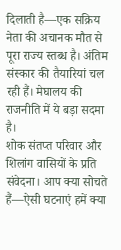दिलाती है—एक सक्रिय नेता की अचानक मौत से पूरा राज्य स्तब्ध है। अंतिम संस्कार की तैयारियां चल रही हैं। मेघालय की राजनीति में ये बड़ा सदमा है।
शोक संतप्त परिवार और शिलांग वासियों के प्रति संवेदना। आप क्या सोचते हैं—ऐसी घटनाएं हमें क्या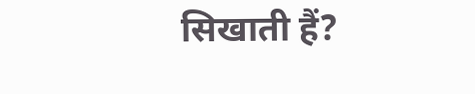सिखाती हैं?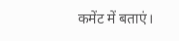कमेंट में बताएं।